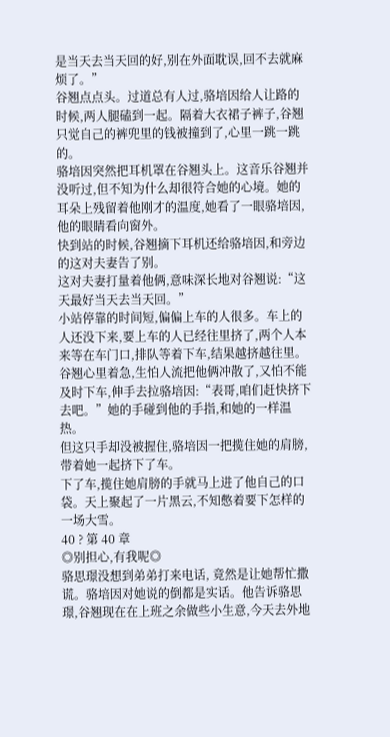是当天去当天回的好,别在外面耽误,回不去就麻烦了。”
谷翘点点头。过道总有人过,骆培因给人让路的时候,两人腿磕到一起。隔着大衣裙子裤子,谷翘只觉自己的裤兜里的钱被撞到了,心里一跳一跳的。
骆培因突然把耳机罩在谷翘头上。这音乐谷翘并没听过,但不知为什么却很符合她的心境。她的耳朵上残留着他刚才的温度,她看了一眼骆培因,他的眼睛看向窗外。
快到站的时候,谷翘摘下耳机还给骆培因,和旁边的这对夫妻告了别。
这对夫妻打量着他俩,意味深长地对谷翘说:“这天最好当天去当天回。”
小站停靠的时间短,偏偏上车的人很多。车上的人还没下来,要上车的人已经往里挤了,两个人本来等在车门口,排队等着下车,结果越挤越往里。谷翘心里着急,生怕人流把他俩冲散了,又怕不能及时下车,伸手去拉骆培因:“表哥,咱们赶快挤下去吧。”她的手碰到他的手指,和她的一样温热。
但这只手却没被握住,骆培因一把揽住她的肩膀,带着她一起挤下了车。
下了车,揽住她肩膀的手就马上进了他自己的口袋。天上聚起了一片黑云,不知憋着要下怎样的一场大雪。
40 ? 第 40 章
◎别担心,有我呢◎
骆思璟没想到弟弟打来电话, 竟然是让她帮忙撒谎。骆培因对她说的倒都是实话。他告诉骆思璟,谷翘现在在上班之余做些小生意,今天去外地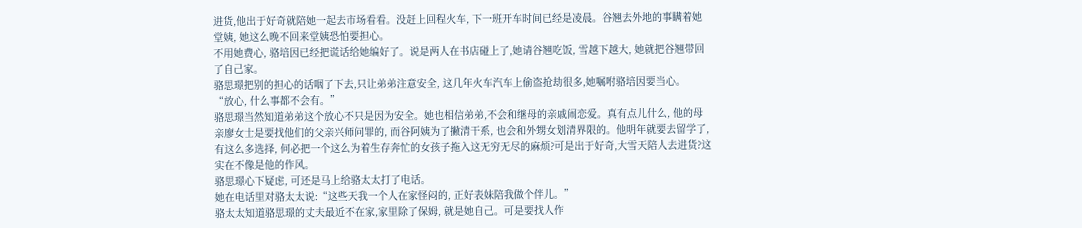进货,他出于好奇就陪她一起去市场看看。没赶上回程火车, 下一班开车时间已经是凌晨。谷翘去外地的事瞒着她堂姨, 她这么晚不回来堂姨恐怕要担心。
不用她费心, 骆培因已经把谎话给她编好了。说是两人在书店碰上了,她请谷翘吃饭, 雪越下越大, 她就把谷翘带回了自己家。
骆思璟把别的担心的话咽了下去,只让弟弟注意安全, 这几年火车汽车上偷盗抢劫很多,她嘱咐骆培因要当心。
“放心, 什么事都不会有。”
骆思璟当然知道弟弟这个放心不只是因为安全。她也相信弟弟,不会和继母的亲戚闹恋爱。真有点儿什么, 他的母亲廖女士是要找他们的父亲兴师问罪的, 而谷阿姨为了撇清干系, 也会和外甥女划清界限的。他明年就要去留学了, 有这么多选择, 何必把一个这么为着生存奔忙的女孩子拖入这无穷无尽的麻烦?可是出于好奇,大雪天陪人去进货?这实在不像是他的作风。
骆思璟心下疑虑, 可还是马上给骆太太打了电话。
她在电话里对骆太太说:“这些天我一个人在家怪闷的, 正好表妹陪我做个伴儿。”
骆太太知道骆思璟的丈夫最近不在家,家里除了保姆, 就是她自己。可是要找人作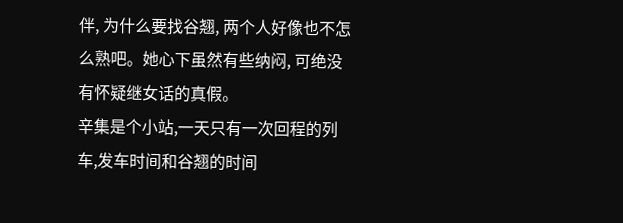伴, 为什么要找谷翘, 两个人好像也不怎么熟吧。她心下虽然有些纳闷, 可绝没有怀疑继女话的真假。
辛集是个小站,一天只有一次回程的列车,发车时间和谷翘的时间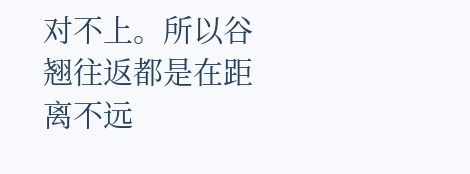对不上。所以谷翘往返都是在距离不远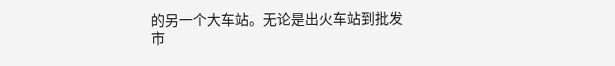的另一个大车站。无论是出火车站到批发市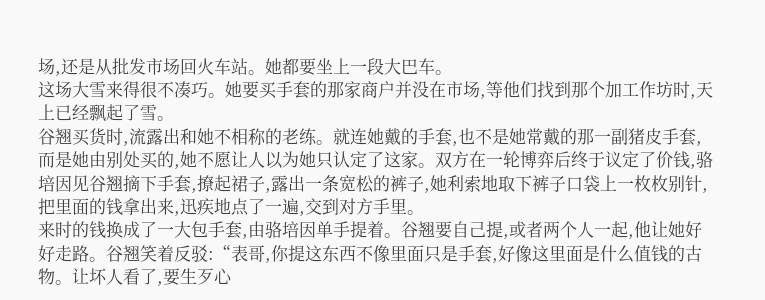场,还是从批发市场回火车站。她都要坐上一段大巴车。
这场大雪来得很不凑巧。她要买手套的那家商户并没在市场,等他们找到那个加工作坊时,天上已经飘起了雪。
谷翘买货时,流露出和她不相称的老练。就连她戴的手套,也不是她常戴的那一副猪皮手套,而是她由别处买的,她不愿让人以为她只认定了这家。双方在一轮博弈后终于议定了价钱,骆培因见谷翘摘下手套,撩起裙子,露出一条宽松的裤子,她利索地取下裤子口袋上一枚枚别针,把里面的钱拿出来,迅疾地点了一遍,交到对方手里。
来时的钱换成了一大包手套,由骆培因单手提着。谷翘要自己提,或者两个人一起,他让她好好走路。谷翘笑着反驳:“表哥,你提这东西不像里面只是手套,好像这里面是什么值钱的古物。让坏人看了,要生歹心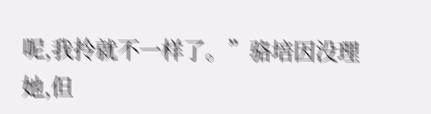呢,我拎就不一样了。”骆培因没理她,但